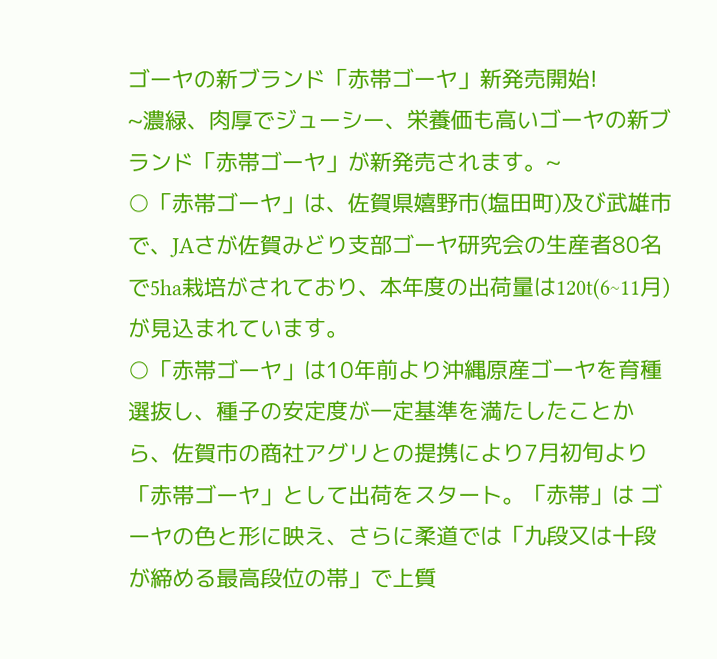ゴーヤの新ブランド「赤帯ゴーヤ」新発売開始!
~濃緑、肉厚でジューシー、栄養価も高いゴーヤの新ブランド「赤帯ゴーヤ」が新発売されます。~
○「赤帯ゴーヤ」は、佐賀県嬉野市(塩田町)及び武雄市で、JAさが佐賀みどり支部ゴーヤ研究会の生産者80名で5ha栽培がされており、本年度の出荷量は120t(6~11月)が見込まれています。
○「赤帯ゴーヤ」は10年前より沖縄原産ゴーヤを育種選抜し、種子の安定度が一定基準を満たしたことから、佐賀市の商社アグリとの提携により7月初旬より「赤帯ゴーヤ」として出荷をスタート。「赤帯」は ゴーヤの色と形に映え、さらに柔道では「九段又は十段が締める最高段位の帯」で上質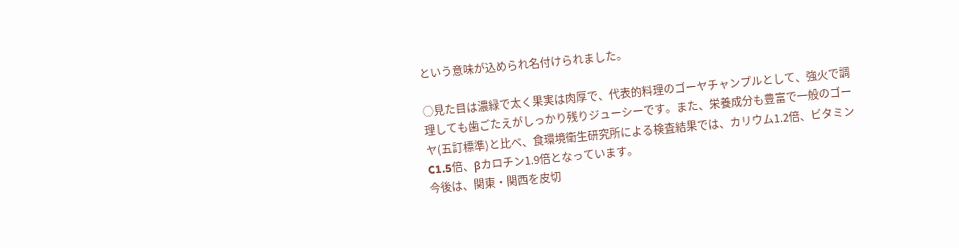という意味が込められ名付けられました。

○見た目は濃緑で太く果実は肉厚で、代表的料理のゴーヤチャンプルとして、強火で調理しても歯ごたえがしっかり残りジューシーです。また、栄養成分も豊富で一般のゴーヤ(五訂標準)と比べ、食環境衛生研究所による検査結果では、カリウム1.2倍、ビタミンC1.5倍、βカロチン1.9倍となっています。
今後は、関東・関西を皮切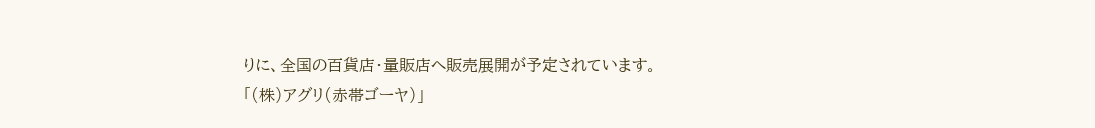りに、全国の百貨店・量販店へ販売展開が予定されています。
「(株)アグリ(赤帯ゴーヤ)」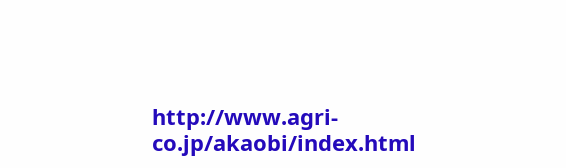http://www.agri-co.jp/akaobi/index.html